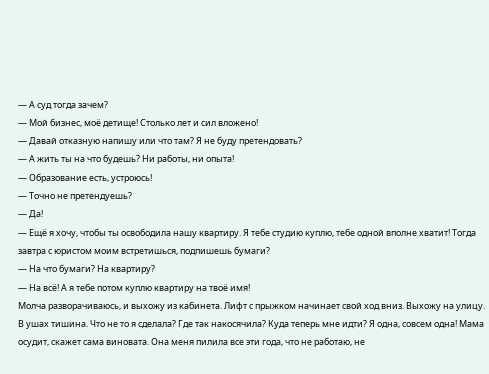— А суд тогда зачем?
— Мой бизнес, моё детище! Столько лет и сил вложено!
— Давай отказную напишу или что там? Я не буду претендовать?
— А жить ты на что будешь? Ни работы, ни опыта!
— Образование есть, устроюсь!
— Точно не претендуешь?
— Да!
— Ещё я хочу, чтобы ты освободила нашу квартиру. Я тебе студию куплю, тебе одной вполне хватит! Тогда завтра с юристом моим встретишься, подпишешь бумаги?
— На что бумаги? На квартиру?
— На всё! А я тебе потом куплю квартиру на твоё имя!
Молча разворачиваюсь, и выхожу из кабинета. Лифт с прыжком начинает свой ход вниз. Выхожу на улицу. В ушах тишина. Что не то я сделала? Где так накосячила? Куда теперь мне идти? Я одна, совсем одна! Мама осудит, скажет сама виновата. Она меня пилила все эти года, что не работаю, не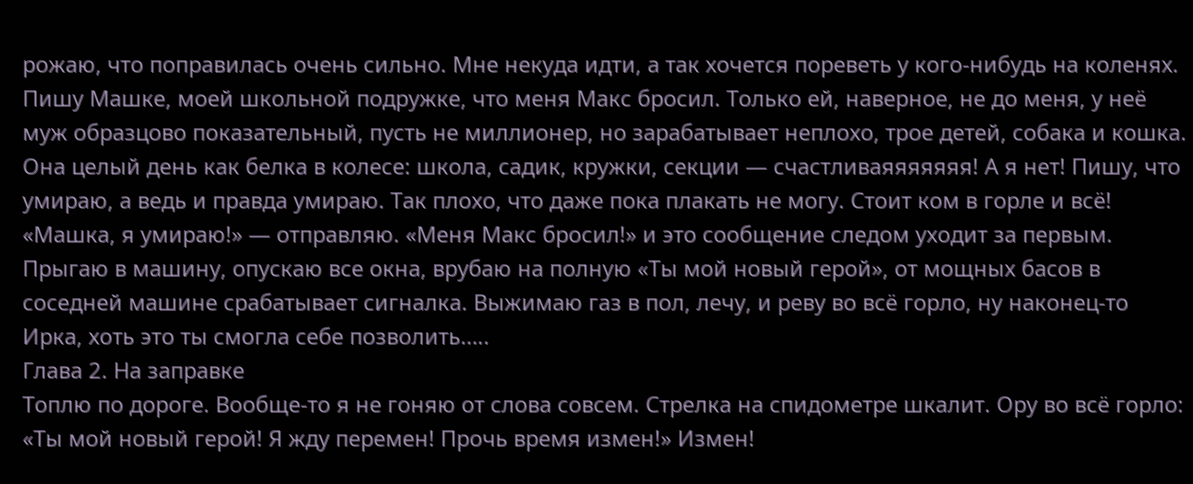рожаю, что поправилась очень сильно. Мне некуда идти, а так хочется пореветь у кого-нибудь на коленях.
Пишу Машке, моей школьной подружке, что меня Макс бросил. Только ей, наверное, не до меня, у неё муж образцово показательный, пусть не миллионер, но зарабатывает неплохо, трое детей, собака и кошка. Она целый день как белка в колесе: школа, садик, кружки, секции — счастливаяяяяяяя! А я нет! Пишу, что умираю, а ведь и правда умираю. Так плохо, что даже пока плакать не могу. Стоит ком в горле и всё!
«Машка, я умираю!» — отправляю. «Меня Макс бросил!» и это сообщение следом уходит за первым.
Прыгаю в машину, опускаю все окна, врубаю на полную «Ты мой новый герой», от мощных басов в соседней машине срабатывает сигналка. Выжимаю газ в пол, лечу, и реву во всё горло, ну наконец-то Ирка, хоть это ты смогла себе позволить…..
Глава 2. На заправке
Топлю по дороге. Вообще-то я не гоняю от слова совсем. Стрелка на спидометре шкалит. Ору во всё горло: «Ты мой новый герой! Я жду перемен! Прочь время измен!» Измен!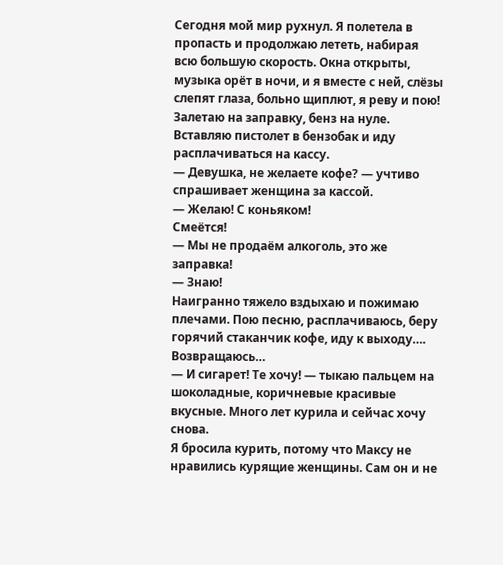Сегодня мой мир рухнул. Я полетела в пропасть и продолжаю лететь, набирая всю большую скорость. Окна открыты, музыка орёт в ночи, и я вместе с ней, слёзы слепят глаза, больно щиплют, я реву и пою! Залетаю на заправку, бенз на нуле. Вставляю пистолет в бензобак и иду расплачиваться на кассу.
— Девушка, не желаете кофе? — учтиво спрашивает женщина за кассой.
— Желаю! С коньяком!
Смеётся!
— Мы не продаём алкоголь, это же заправка!
— Знаю!
Наигранно тяжело вздыхаю и пожимаю плечами. Пою песню, расплачиваюсь, беру горячий стаканчик кофе, иду к выходу….
Возвращаюсь…
— И сигарет! Те хочу! — тыкаю пальцем на шоколадные, коричневые красивые вкусные. Много лет курила и сейчас хочу снова.
Я бросила курить, потому что Максу не нравились курящие женщины. Сам он и не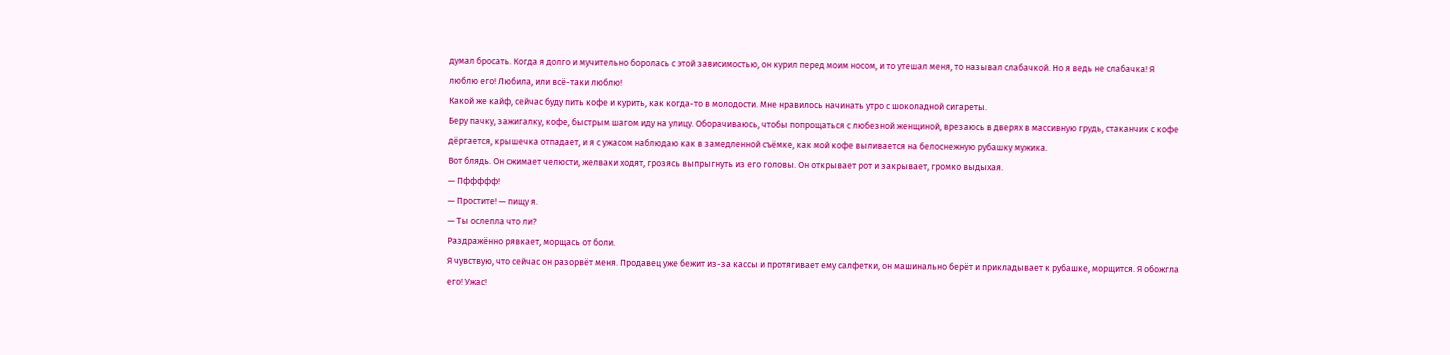думал бросать. Когда я долго и мучительно боролась с этой зависимостью, он курил перед моим носом, и то утешал меня, то называл слабачкой. Но я ведь не слабачка! Я люблю его! Любила, или всё-таки люблю!
Какой же кайф, сейчас буду пить кофе и курить, как когда-то в молодости. Мне нравилось начинать утро с шоколадной сигареты.
Беру пачку, зажигалку, кофе, быстрым шагом иду на улицу. Оборачиваюсь, чтобы попрощаться с любезной женщиной, врезаюсь в дверях в массивную грудь, стаканчик с кофе дёргается, крышечка отпадает, и я с ужасом наблюдаю как в замедленной съёмке, как мой кофе выливается на белоснежную рубашку мужика.
Вот блядь. Он сжимает челюсти, желваки ходят, грозясь выпрыгнуть из его головы. Он открывает рот и закрывает, громко выдыхая.
— Пффффф!
— Простите! — пищу я.
— Ты ослепла что ли?
Раздражённо рявкает, морщась от боли.
Я чувствую, что сейчас он разорвёт меня. Продавец уже бежит из-за кассы и протягивает ему салфетки, он машинально берёт и прикладывает к рубашке, морщится. Я обожгла его! Ужас!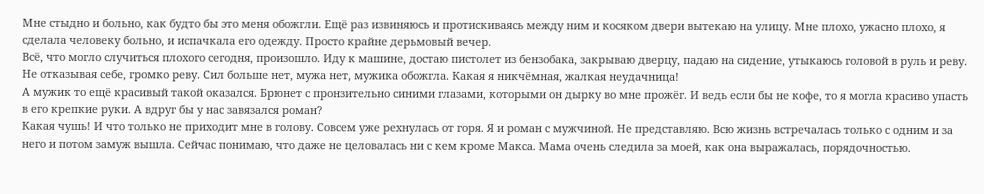Мне стыдно и больно, как будто бы это меня обожгли. Ещё раз извиняюсь и протискиваясь между ним и косяком двери вытекаю на улицу. Мне плохо, ужасно плохо, я сделала человеку больно, и испачкала его одежду. Просто крайне дерьмовый вечер.
Всё, что могло случиться плохого сегодня, произошло. Иду к машине, достаю пистолет из бензобака, закрываю дверцу, падаю на сидение, утыкаюсь головой в руль и реву. Не отказывая себе, громко реву. Сил больше нет, мужа нет, мужика обожгла. Какая я никчёмная, жалкая неудачница!
А мужик то ещё красивый такой оказался. Брюнет с пронзительно синими глазами, которыми он дырку во мне прожёг. И ведь если бы не кофе, то я могла красиво упасть в его крепкие руки. А вдруг бы у нас завязался роман?
Какая чушь! И что только не приходит мне в голову. Совсем уже рехнулась от горя. Я и роман с мужчиной. Не представляю. Всю жизнь встречалась только с одним и за него и потом замуж вышла. Сейчас понимаю, что даже не целовалась ни с кем кроме Макса. Мама очень следила за моей, как она выражалась, порядочностью.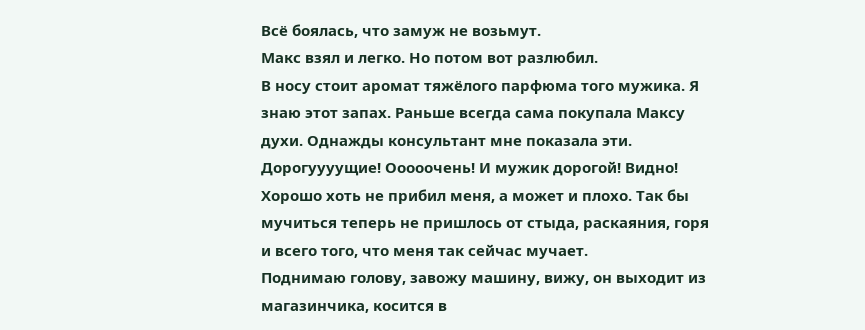Всё боялась, что замуж не возьмут.
Макс взял и легко. Но потом вот разлюбил.
В носу стоит аромат тяжёлого парфюма того мужика. Я знаю этот запах. Раньше всегда сама покупала Максу духи. Однажды консультант мне показала эти. Дорогуууущие! Ооооочень! И мужик дорогой! Видно! Хорошо хоть не прибил меня, а может и плохо. Так бы мучиться теперь не пришлось от стыда, раскаяния, горя и всего того, что меня так сейчас мучает.
Поднимаю голову, завожу машину, вижу, он выходит из магазинчика, косится в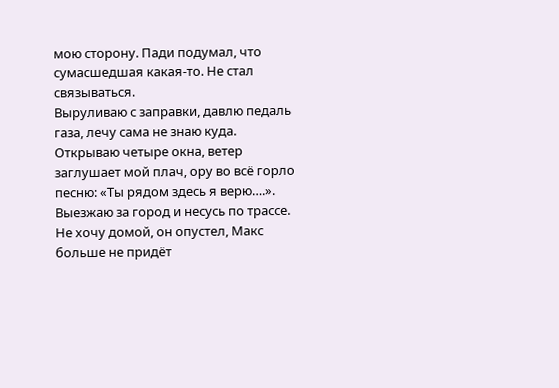мою сторону. Пади подумал, что сумасшедшая какая-то. Не стал связываться.
Выруливаю с заправки, давлю педаль газа, лечу сама не знаю куда. Открываю четыре окна, ветер заглушает мой плач, ору во всё горло песню: «Ты рядом здесь я верю….».
Выезжаю за город и несусь по трассе. Не хочу домой, он опустел, Макс больше не придёт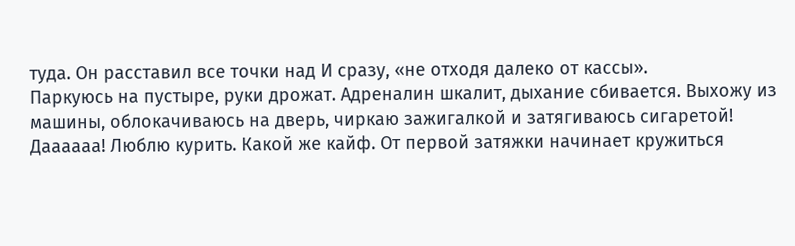туда. Он расставил все точки над И сразу, «не отходя далеко от кассы».
Паркуюсь на пустыре, руки дрожат. Адреналин шкалит, дыхание сбивается. Выхожу из машины, облокачиваюсь на дверь, чиркаю зажигалкой и затягиваюсь сигаретой!
Даааааа! Люблю курить. Какой же кайф. От первой затяжки начинает кружиться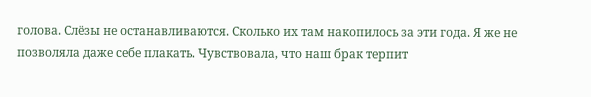голова. Слёзы не останавливаются. Сколько их там накопилось за эти года. Я же не позволяла даже себе плакать. Чувствовала, что наш брак терпит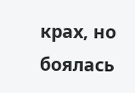крах, но боялась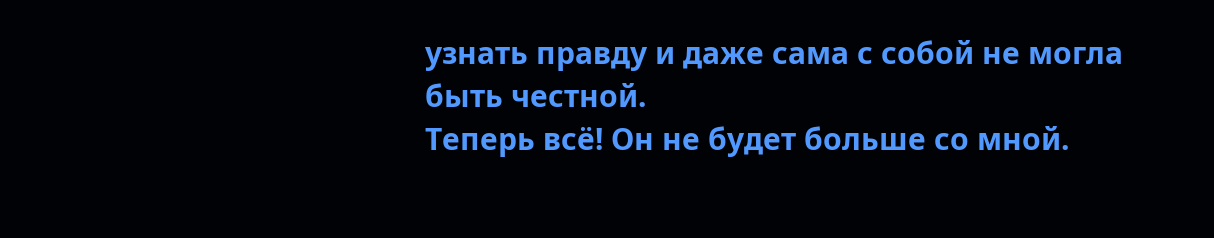узнать правду и даже сама с собой не могла быть честной.
Теперь всё! Он не будет больше со мной.